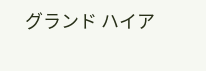グランド ハイア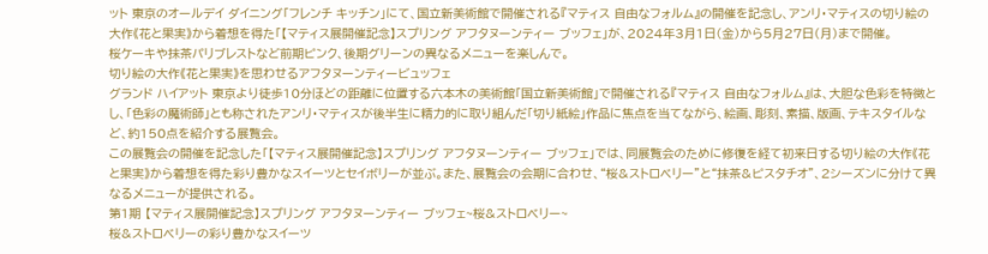ット 東京のオールデイ ダイニング「フレンチ キッチン」にて、国立新美術館で開催される『マティス 自由なフォルム』の開催を記念し、アンリ・マティスの切り絵の大作《花と果実》から着想を得た「【マティス展開催記念】スプリング アフタヌーンティー ブッフェ」が、2024年3月1日(金)から5月27日(月)まで開催。
桜ケーキや抹茶パリブレストなど前期ピンク、後期グリーンの異なるメニューを楽しんで。
切り絵の大作《花と果実》を思わせるアフタヌーンティービュッフェ
グランド ハイアット 東京より徒歩10分ほどの距離に位置する六本木の美術館「国立新美術館」で開催される『マティス 自由なフォルム』は、大胆な色彩を特徴とし、「色彩の魔術師」とも称されたアンリ・マティスが後半生に精力的に取り組んだ「切り紙絵」作品に焦点を当てながら、絵画、彫刻、素描、版画、テキスタイルなど、約150点を紹介する展覧会。
この展覧会の開催を記念した「【マティス展開催記念】スプリング アフタヌーンティー ブッフェ」では、同展覧会のために修復を経て初来日する切り絵の大作《花と果実》から着想を得た彩り豊かなスイーツとセイボリーが並ぶ。また、展覧会の会期に合わせ、“桜&ストロベリー”と“抹茶&ピスタチオ”、2シーズンに分けて異なるメニューが提供される。
第1期 【マティス展開催記念】スプリング アフタヌーンティー ブッフェ~桜&ストロベリー~
桜&ストロベリーの彩り豊かなスイーツ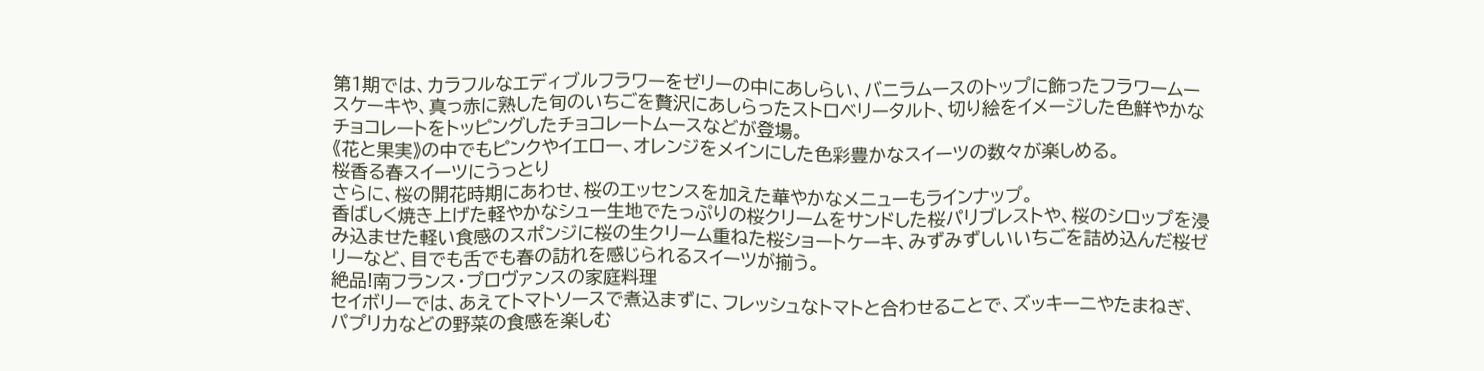第1期では、カラフルなエディブルフラワーをゼリーの中にあしらい、バニラムースのトップに飾ったフラワームースケーキや、真っ赤に熟した旬のいちごを贅沢にあしらったストロベリータルト、切り絵をイメージした色鮮やかなチョコレートをトッピングしたチョコレートムースなどが登場。
《花と果実》の中でもピンクやイエロー、オレンジをメインにした色彩豊かなスイーツの数々が楽しめる。
桜香る春スイーツにうっとり
さらに、桜の開花時期にあわせ、桜のエッセンスを加えた華やかなメニューもラインナップ。
香ばしく焼き上げた軽やかなシュー生地でたっぷりの桜クリームをサンドした桜パリブレストや、桜のシロップを浸み込ませた軽い食感のスポンジに桜の生クリーム重ねた桜ショートケーキ、みずみずしいいちごを詰め込んだ桜ゼリーなど、目でも舌でも春の訪れを感じられるスイーツが揃う。
絶品!南フランス・プロヴァンスの家庭料理
セイボリーでは、あえてトマトソースで煮込まずに、フレッシュなトマトと合わせることで、ズッキーニやたまねぎ、パプリカなどの野菜の食感を楽しむ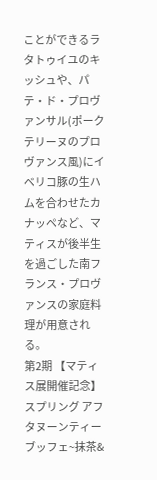ことができるラタトゥイユのキッシュや、パテ・ド・プロヴァンサル(ポークテリーヌのプロヴァンス風)にイベリコ豚の生ハムを合わせたカナッペなど、マティスが後半生を過ごした南フランス・プロヴァンスの家庭料理が用意される。
第2期 【マティス展開催記念】スプリング アフタヌーンティー ブッフェ~抹茶&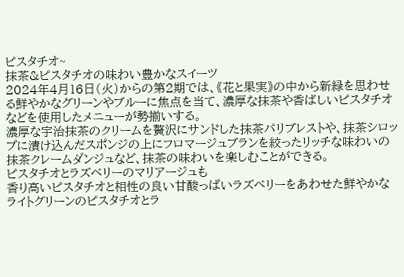ピスタチオ~
抹茶&ピスタチオの味わい豊かなスイーツ
2024年4月16日(火)からの第2期では、《花と果実》の中から新緑を思わせる鮮やかなグリーンやブルーに焦点を当て、濃厚な抹茶や香ばしいピスタチオなどを使用したメニューが勢揃いする。
濃厚な宇治抹茶のクリームを贅沢にサンドした抹茶パリブレストや、抹茶シロップに漬け込んだスポンジの上にフロマージュブランを絞ったリッチな味わいの抹茶クレームダンジュなど、抹茶の味わいを楽しむことができる。
ピスタチオとラズベリーのマリアージュも
香り高いピスタチオと相性の良い甘酸っぱいラズベリーをあわせた鮮やかなライトグリーンのピスタチオとラ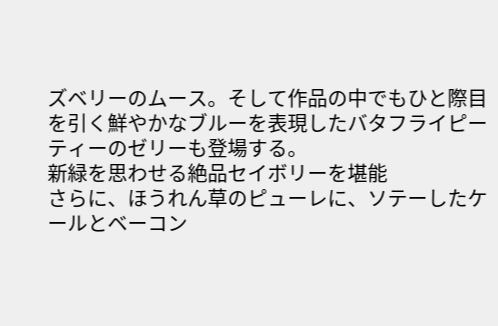ズベリーのムース。そして作品の中でもひと際目を引く鮮やかなブルーを表現したバタフライピーティーのゼリーも登場する。
新緑を思わせる絶品セイボリーを堪能
さらに、ほうれん草のピューレに、ソテーしたケールとベーコン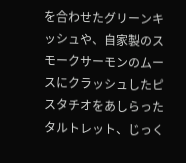を合わせたグリーンキッシュや、自家製のスモークサーモンのムースにクラッシュしたピスタチオをあしらったタルトレット、じっく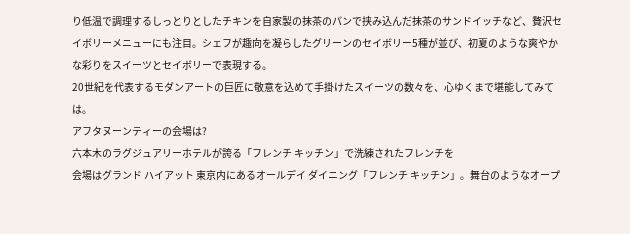り低温で調理するしっとりとしたチキンを自家製の抹茶のパンで挟み込んだ抹茶のサンドイッチなど、贅沢セイボリーメニューにも注目。シェフが趣向を凝らしたグリーンのセイボリー5種が並び、初夏のような爽やかな彩りをスイーツとセイボリーで表現する。
20世紀を代表するモダンアートの巨匠に敬意を込めて手掛けたスイーツの数々を、心ゆくまで堪能してみては。
アフタヌーンティーの会場は?
六本木のラグジュアリーホテルが誇る「フレンチ キッチン」で洗練されたフレンチを
会場はグランド ハイアット 東京内にあるオールデイ ダイニング「フレンチ キッチン」。舞台のようなオープ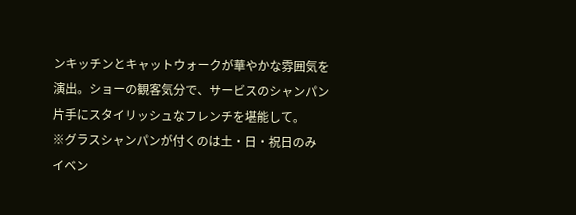ンキッチンとキャットウォークが華やかな雰囲気を演出。ショーの観客気分で、サービスのシャンパン片手にスタイリッシュなフレンチを堪能して。
※グラスシャンパンが付くのは土・日・祝日のみ
イベン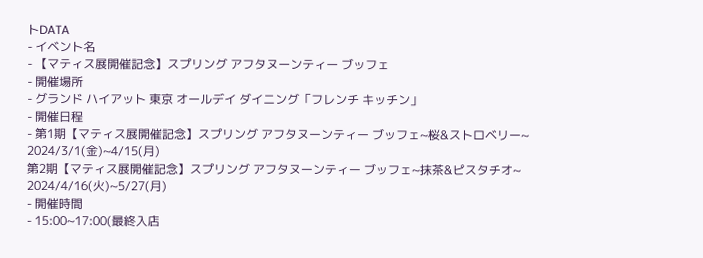トDATA
- イベント名
- 【マティス展開催記念】スプリング アフタヌーンティー ブッフェ
- 開催場所
- グランド ハイアット 東京 オールデイ ダイニング「フレンチ キッチン」
- 開催日程
- 第1期【マティス展開催記念】スプリング アフタヌーンティー ブッフェ~桜&ストロベリー~
2024/3/1(金)~4/15(月)
第2期【マティス展開催記念】スプリング アフタヌーンティー ブッフェ~抹茶&ピスタチオ~
2024/4/16(火)~5/27(月)
- 開催時間
- 15:00~17:00(最終入店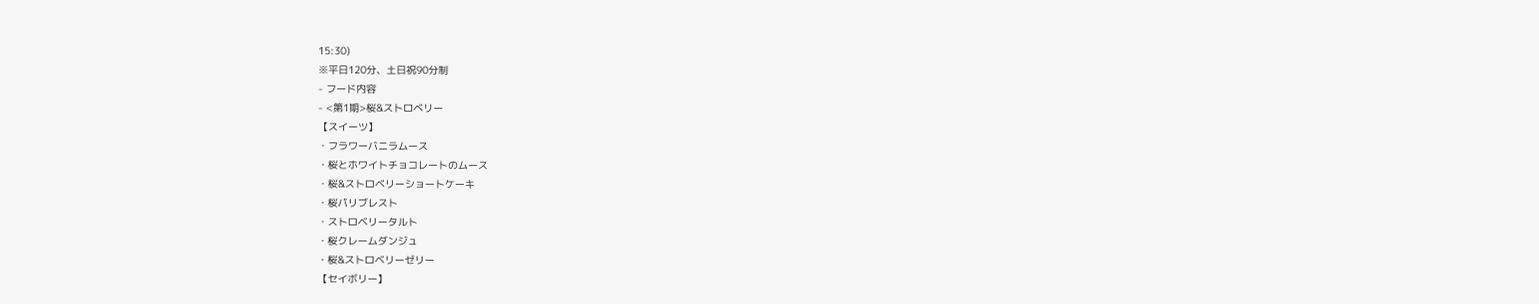15:30)
※平日120分、土日祝90分制
- フード内容
- <第1期>桜&ストロベリー
【スイーツ】
・フラワーバニラムース
・桜とホワイトチョコレートのムース
・桜&ストロベリーショートケーキ
・桜パリブレスト
・ストロベリータルト
・桜クレームダンジュ
・桜&ストロベリーゼリー
【セイボリー】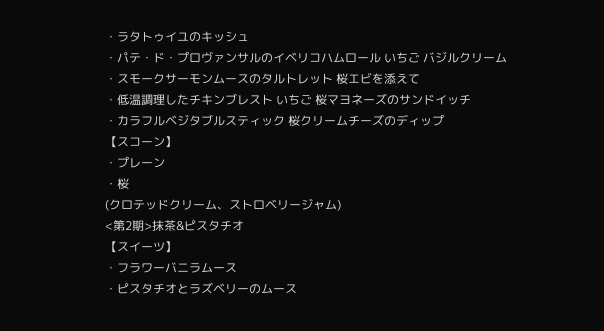・ラタトゥイユのキッシュ
・パテ・ド・プロヴァンサルのイベリコハムロール いちご バジルクリーム
・スモークサーモンムースのタルトレット 桜エビを添えて
・低温調理したチキンブレスト いちご 桜マヨネーズのサンドイッチ
・カラフルベジタブルスティック 桜クリームチーズのディップ
【スコーン】
・プレーン
・桜
(クロテッドクリーム、ストロベリージャム)
<第2期>抹茶&ピスタチオ
【スイーツ】
・フラワーバニラムース
・ピスタチオとラズベリーのムース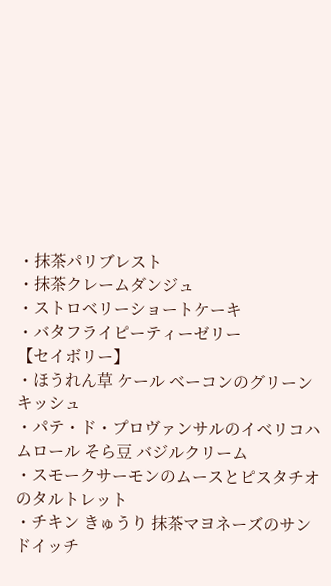・抹茶パリブレスト
・抹茶クレームダンジュ
・ストロベリーショートケーキ
・バタフライピーティーゼリー
【セイボリー】
・ほうれん草 ケール ベーコンのグリーンキッシュ
・パテ・ド・プロヴァンサルのイベリコハムロール そら豆 バジルクリーム
・スモークサーモンのムースとピスタチオのタルトレット
・チキン きゅうり 抹茶マヨネーズのサンドイッチ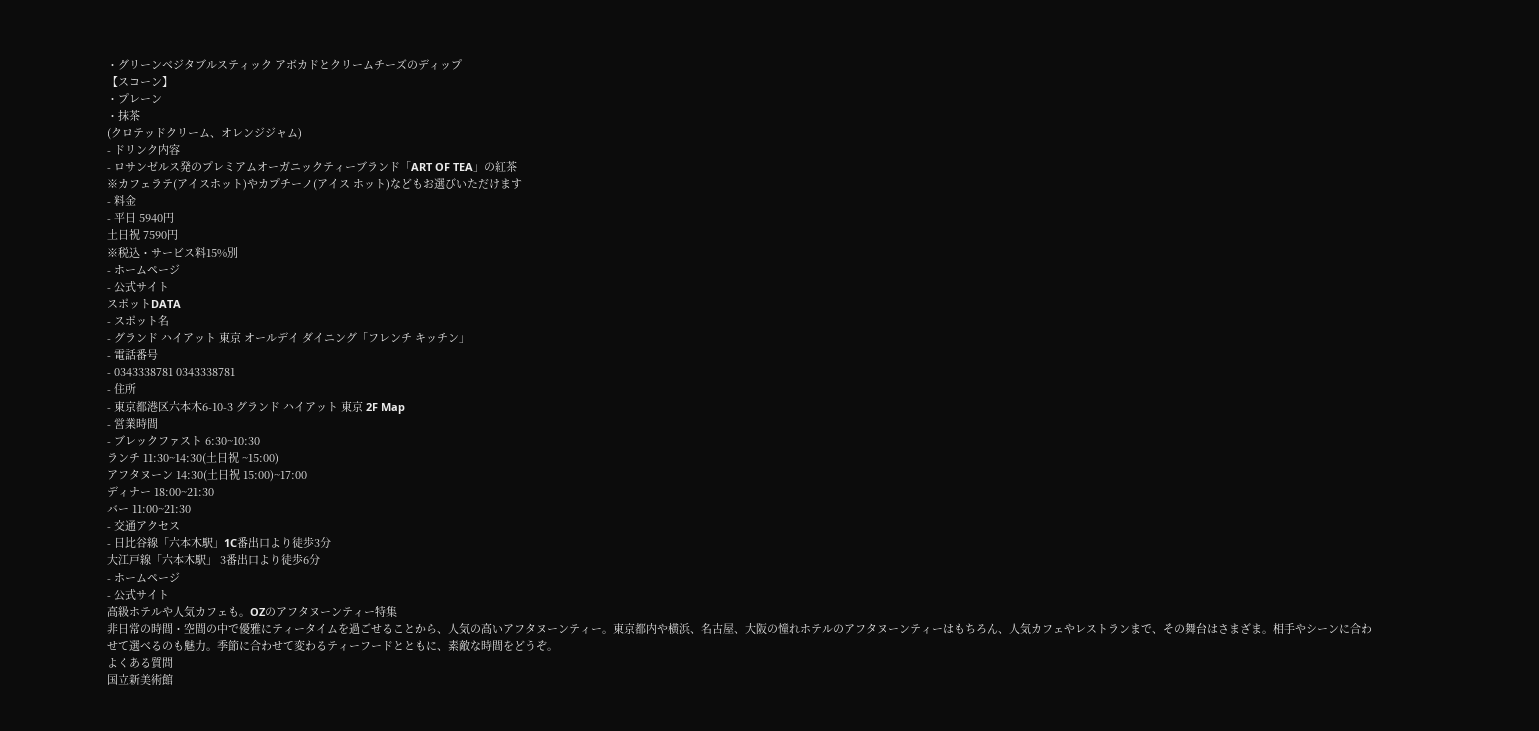・グリーンベジタブルスティック アボカドとクリームチーズのディップ
【スコーン】
・プレーン
・抹茶
(クロテッドクリーム、オレンジジャム)
- ドリンク内容
- ロサンゼルス発のプレミアムオーガニックティーブランド「ART OF TEA」の紅茶
※カフェラテ(アイスホット)やカプチーノ(アイス ホット)などもお選びいただけます
- 料金
- 平日 5940円
土日祝 7590円
※税込・サービス料15%別
- ホームページ
- 公式サイト
スポットDATA
- スポット名
- グランド ハイアット 東京 オールデイ ダイニング「フレンチ キッチン」
- 電話番号
- 0343338781 0343338781
- 住所
- 東京都港区六本木6-10-3 グランド ハイアット 東京 2F Map
- 営業時間
- ブレックファスト 6:30~10:30
ランチ 11:30~14:30(土日祝 ~15:00)
アフタヌーン 14:30(土日祝 15:00)~17:00
ディナー 18:00~21:30
バー 11:00~21:30
- 交通アクセス
- 日比谷線「六本木駅」1C番出口より徒歩3分
大江戸線「六本木駅」 3番出口より徒歩6分
- ホームページ
- 公式サイト
高級ホテルや人気カフェも。OZのアフタヌーンティー特集
非日常の時間・空間の中で優雅にティータイムを過ごせることから、人気の高いアフタヌーンティー。東京都内や横浜、名古屋、大阪の憧れホテルのアフタヌーンティーはもちろん、人気カフェやレストランまで、その舞台はさまざま。相手やシーンに合わせて選べるのも魅力。季節に合わせて変わるティーフードとともに、素敵な時間をどうぞ。
よくある質問
国立新美術館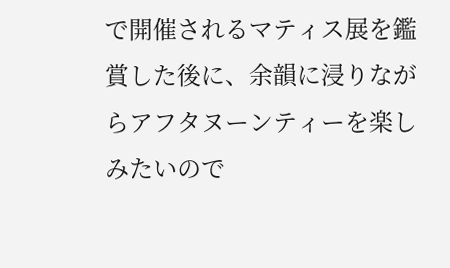で開催されるマティス展を鑑賞した後に、余韻に浸りながらアフタヌーンティーを楽しみたいので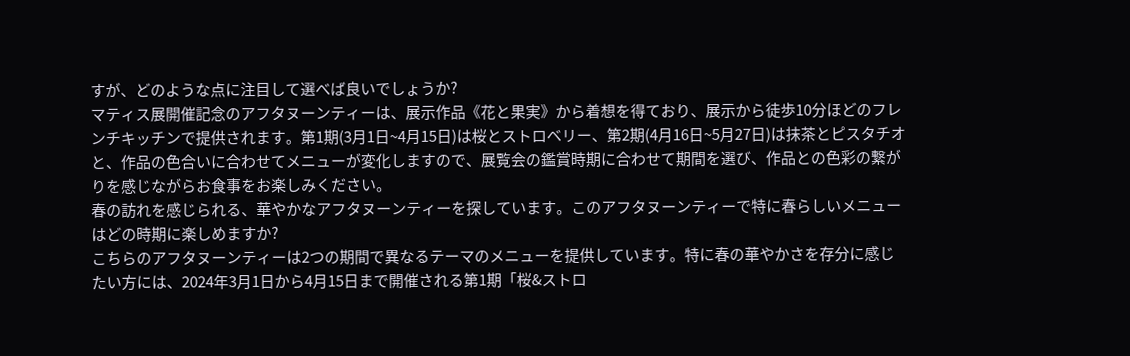すが、どのような点に注目して選べば良いでしょうか?
マティス展開催記念のアフタヌーンティーは、展示作品《花と果実》から着想を得ており、展示から徒歩10分ほどのフレンチキッチンで提供されます。第1期(3月1日~4月15日)は桜とストロベリー、第2期(4月16日~5月27日)は抹茶とピスタチオと、作品の色合いに合わせてメニューが変化しますので、展覧会の鑑賞時期に合わせて期間を選び、作品との色彩の繋がりを感じながらお食事をお楽しみください。
春の訪れを感じられる、華やかなアフタヌーンティーを探しています。このアフタヌーンティーで特に春らしいメニューはどの時期に楽しめますか?
こちらのアフタヌーンティーは2つの期間で異なるテーマのメニューを提供しています。特に春の華やかさを存分に感じたい方には、2024年3月1日から4月15日まで開催される第1期「桜&ストロ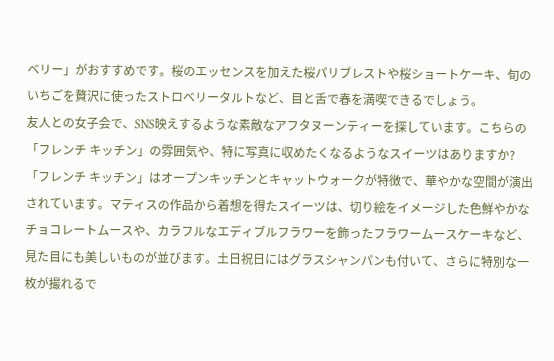ベリー」がおすすめです。桜のエッセンスを加えた桜パリブレストや桜ショートケーキ、旬のいちごを贅沢に使ったストロベリータルトなど、目と舌で春を満喫できるでしょう。
友人との女子会で、SNS映えするような素敵なアフタヌーンティーを探しています。こちらの「フレンチ キッチン」の雰囲気や、特に写真に収めたくなるようなスイーツはありますか?
「フレンチ キッチン」はオープンキッチンとキャットウォークが特徴で、華やかな空間が演出されています。マティスの作品から着想を得たスイーツは、切り絵をイメージした色鮮やかなチョコレートムースや、カラフルなエディブルフラワーを飾ったフラワームースケーキなど、見た目にも美しいものが並びます。土日祝日にはグラスシャンパンも付いて、さらに特別な一枚が撮れるで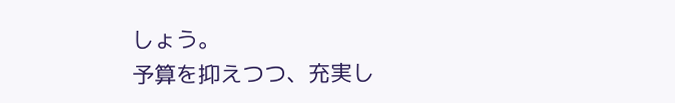しょう。
予算を抑えつつ、充実し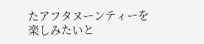たアフタヌーンティーを楽しみたいと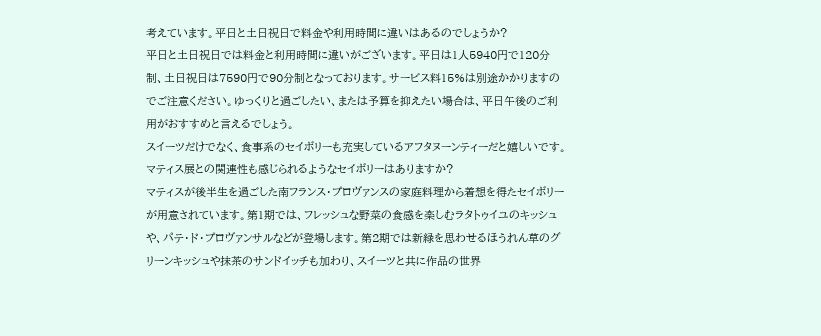考えています。平日と土日祝日で料金や利用時間に違いはあるのでしょうか?
平日と土日祝日では料金と利用時間に違いがございます。平日は1人5940円で120分制、土日祝日は7590円で90分制となっております。サービス料15%は別途かかりますのでご注意ください。ゆっくりと過ごしたい、または予算を抑えたい場合は、平日午後のご利用がおすすめと言えるでしょう。
スイーツだけでなく、食事系のセイボリーも充実しているアフタヌーンティーだと嬉しいです。マティス展との関連性も感じられるようなセイボリーはありますか?
マティスが後半生を過ごした南フランス・プロヴァンスの家庭料理から着想を得たセイボリーが用意されています。第1期では、フレッシュな野菜の食感を楽しむラタトゥイユのキッシュや、パテ・ド・プロヴァンサルなどが登場します。第2期では新緑を思わせるほうれん草のグリーンキッシュや抹茶のサンドイッチも加わり、スイーツと共に作品の世界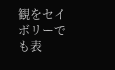観をセイボリーでも表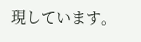現しています。